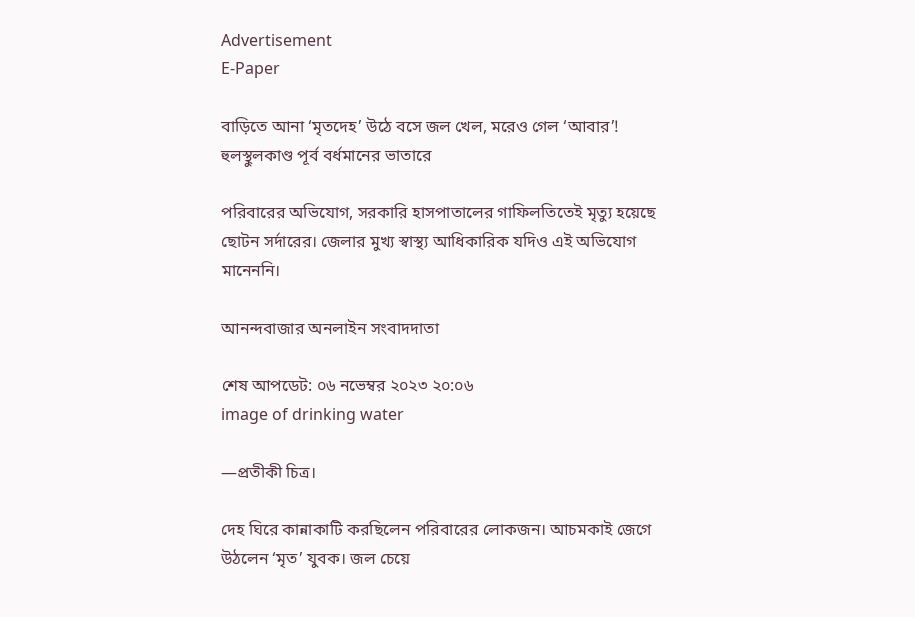Advertisement
E-Paper

বাড়িতে আনা ‘মৃতদেহ’ উঠে বসে জল খেল, মরেও গেল ‘আবার’! হুলস্থুলকাণ্ড পূর্ব বর্ধমানের ভাতারে

পরিবারের অভিযোগ, সরকারি হাসপাতালের গাফিলতিতেই মৃত্যু হয়েছে ছোটন সর্দারের। জেলার মুখ্য স্বাস্থ্য আধিকারিক যদিও এই অভিযোগ মানেননি।

আনন্দবাজার অনলাইন সংবাদদাতা

শেষ আপডেট: ০৬ নভেম্বর ২০২৩ ২০:০৬
image of drinking water

—প্রতীকী চিত্র।

দেহ ঘিরে কান্নাকাটি করছিলেন পরিবারের লোকজন। আচমকাই জেগে উঠলেন ‘মৃত’ যুবক। জল চেয়ে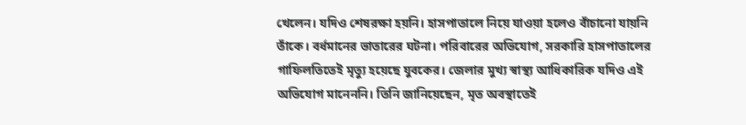খেলেন। যদিও শেষরক্ষা হয়নি। হাসপাতালে নিয়ে যাওয়া হলেও বাঁচানো যায়নি তাঁকে। বর্ধমানের ভাতারের ঘটনা। পরিবারের অভিযোগ, সরকারি হাসপাতালের গাফিলতিতেই মৃত্যু হয়েছে যুবকের। জেলার মুখ্য স্বাস্থ্য আধিকারিক যদিও এই অভিযোগ মানেননি। তিনি জানিয়েছেন, মৃত অবস্থাতেই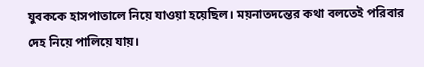যুবককে হাসপাতালে নিয়ে যাওয়া হয়েছিল। ময়নাতদন্তের কথা বলতেই পরিবার দেহ নিয়ে পালিয়ে যায়।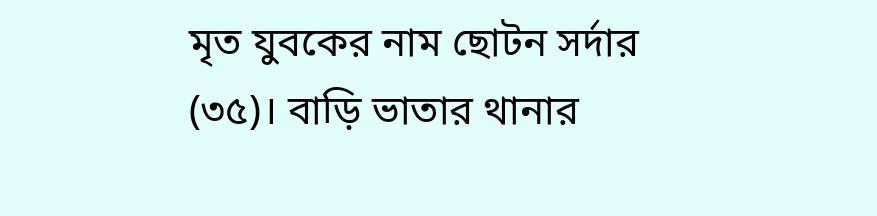মৃত যুবকের নাম ছোটন সর্দার (৩৫)। বাড়ি ভাতার থানার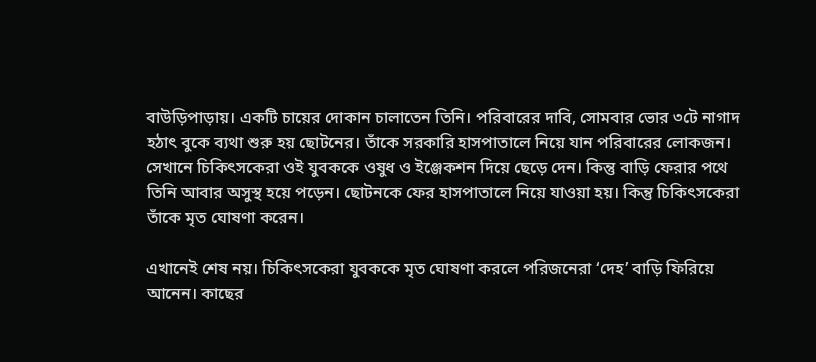বাউড়িপাড়ায়। একটি চায়ের দোকান চালাতেন তিনি। পরিবারের দাবি, সোমবার ভোর ৩টে নাগাদ হঠাৎ বুকে ব্যথা শুরু হয় ছোটনের। তাঁকে সরকারি হাসপাতালে নিয়ে যান পরিবারের লোকজন। সেখানে চিকিৎসকেরা ওই যুবককে ওষুধ ও ইঞ্জেকশন দিয়ে ছেড়ে দেন। কিন্তু বাড়ি ফেরার পথে তিনি আবার অসুস্থ হয়ে পড়েন। ছোটনকে ফের হাসপাতালে নিয়ে যাওয়া হয়। কিন্তু চিকিৎসকেরা তাঁকে মৃত ঘোষণা করেন।

এখানেই শেষ নয়। চিকিৎসকেরা যুবককে মৃত ঘোষণা করলে পরিজনেরা ‘দেহ’ বাড়ি ফিরিয়ে আনেন। কাছের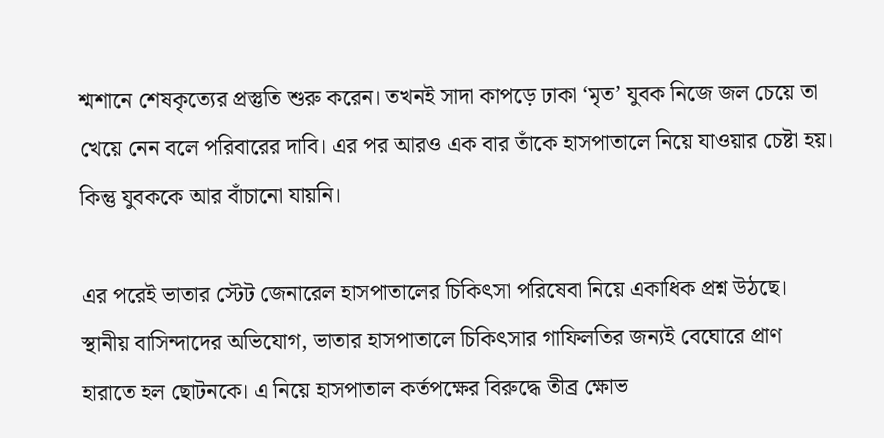শ্মশানে শেষকৃত্যের প্রস্তুতি শুরু করেন। তখনই সাদা কাপড়ে ঢাকা ‘মৃত’ যুবক নিজে জল চেয়ে তা খেয়ে নেন বলে পরিবারের দাবি। এর পর আরও এক বার তাঁকে হাসপাতালে নিয়ে যাওয়ার চেষ্টা হয়। কিন্তু যুবককে আর বাঁচানো যায়নি।

এর পরেই ভাতার স্টেট জেনারেল হাসপাতালের চিকিৎসা পরিষেবা নিয়ে একাধিক প্রশ্ন উঠছে। স্থানীয় বাসিন্দাদের অভিযোগ, ভাতার হাসপাতালে চিকিৎসার গাফিলতির জন্যই বেঘোরে প্রাণ হারাতে হল ছোটনকে। এ নিয়ে হাসপাতাল কর্তপক্ষের বিরুদ্ধে তীব্র ক্ষোভ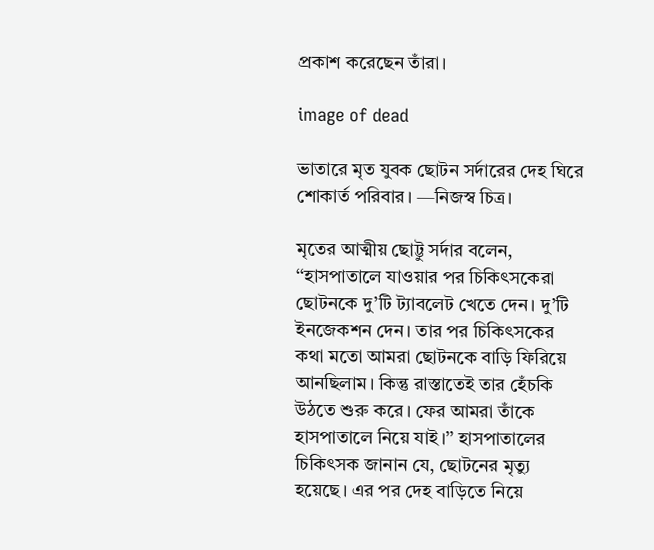প্রকাশ করেছেন তাঁরা।

image of dead

ভাতারে মৃত যুবক ছোটন সর্দারের দেহ ঘিরে শোকার্ত পরিবার। —নিজস্ব চিত্র।

মৃতের আত্মীয় ছোট্টু সর্দার বলেন, ‘‘হাসপাতালে যাওয়ার পর চিকিৎসকেরা ছোটনকে দু’টি ট্যাবলেট খেতে দেন। দু’টি ইনজেকশন দেন। তার পর চিকিৎসকের কথা মতো আমরা ছোটনকে বাড়ি ফিরিয়ে আনছিলাম। কিন্তু রাস্তাতেই তার হেঁচকি উঠতে শুরু করে। ফের আমরা তাঁকে হাসপাতালে নিয়ে যাই।’’ হাসপাতালের চিকিৎসক জানান যে, ছোটনের মৃত্যু হয়েছে। এর পর দেহ বাড়িতে নিয়ে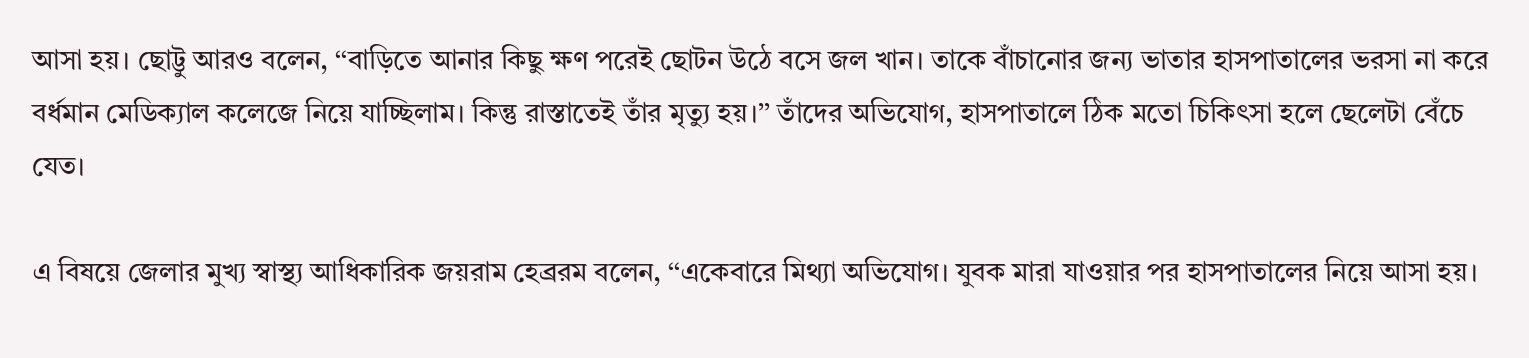আসা হয়। ছোট্টু আরও বলেন, ‘‘বাড়িতে আনার কিছু ক্ষণ পরেই ছোটন উঠে বসে জল খান। তাকে বাঁচানোর জন্য ভাতার হাসপাতালের ভরসা না করে বর্ধমান মেডিক্যাল কলেজে নিয়ে যাচ্ছিলাম। কিন্তু রাস্তাতেই তাঁর মৃত্যু হয়।’’ তাঁদের অভিযোগ, হাসপাতালে ঠিক মতো চিকিৎসা হলে ছেলেটা বেঁচে যেত।

এ বিষয়ে জেলার মুখ্য স্বাস্থ্য আধিকারিক জয়রাম হেব্ররম বলেন, ‘‘একেবারে মিথ্যা অভিযোগ। যুবক মারা যাওয়ার পর হাসপাতালের নিয়ে আসা হয়।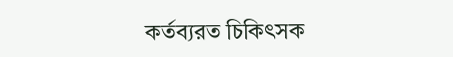কর্তব্যরত চিকিৎসক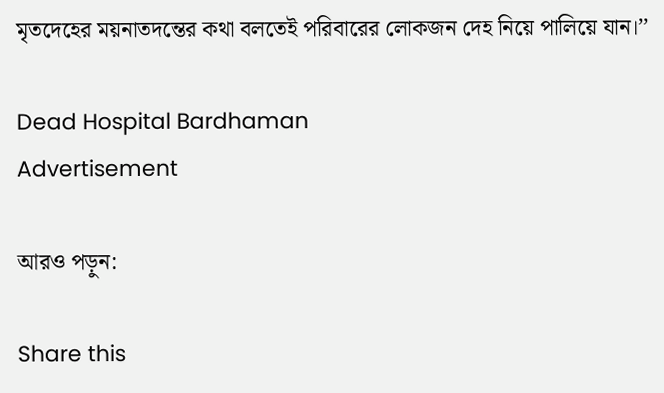মৃতদেহের ময়নাতদন্তের কথা বলতেই পরিবারের লোকজন দেহ নিয়ে পালিয়ে যান।’’

Dead Hospital Bardhaman
Advertisement

আরও পড়ুন:

Share this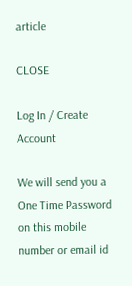article

CLOSE

Log In / Create Account

We will send you a One Time Password on this mobile number or email id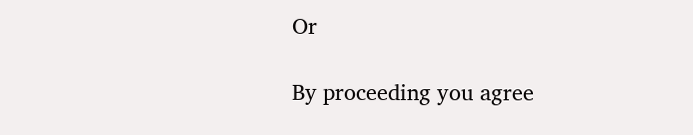Or

By proceeding you agree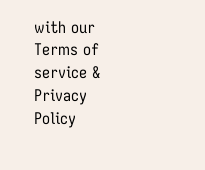with our Terms of service & Privacy Policy